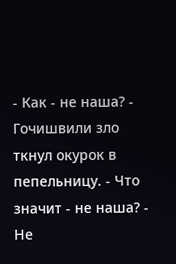- Как - не наша? - Гочишвили зло ткнул окурок в пепельницу. - Что значит - не наша? - Не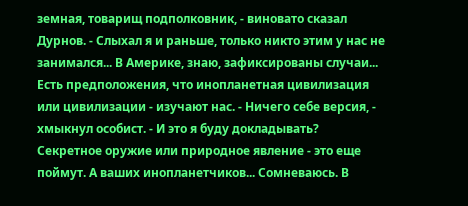земная, товарищ подполковник, - виновато сказал Дурнов. - Слыхал я и раньше, только никто этим у нас не занимался... В Америке, знаю, зафиксированы случаи... Есть предположения, что инопланетная цивилизация или цивилизации - изучают нас. - Ничего себе версия, - хмыкнул особист. - И это я буду докладывать? Секретное оружие или природное явление - это еще поймут. А ваших инопланетчиков... Сомневаюсь. В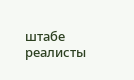штабе реалисты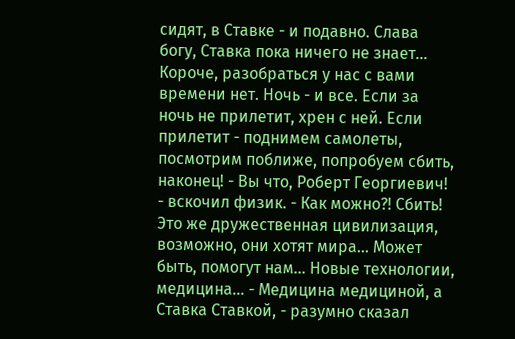сидят, в Ставке - и подавно. Слава богу, Ставка пока ничего не знает... Короче, разобраться у нас с вами времени нет. Ночь - и все. Если за ночь не прилетит, хрен с ней. Если прилетит - поднимем самолеты, посмотрим поближе, попробуем сбить, наконец! - Вы что, Роберт Георгиевич! - вскочил физик. - Как можно?! Сбить! Это же дружественная цивилизация, возможно, они хотят мира... Может быть, помогут нам... Новые технологии, медицина... - Медицина медициной, а Ставка Ставкой, - разумно сказал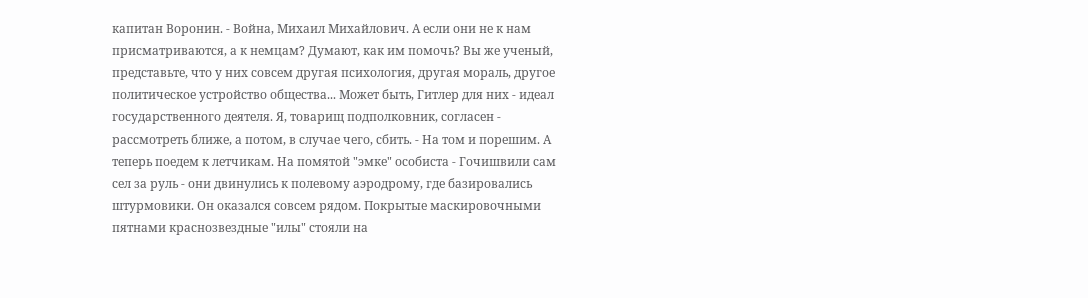капитан Воронин. - Война, Михаил Михайлович. А если они не к нам присматриваются, а к немцам? Думают, как им помочь? Вы же ученый, представьте, что у них совсем другая психология, другая мораль, другое политическое устройство общества... Может быть, Гитлер для них - идеал государственного деятеля. Я, товарищ подполковник, согласен - рассмотреть ближе, а потом, в случае чего, сбить. - На том и порешим. А теперь поедем к летчикам. На помятой "эмке" особиста - Гочишвили сам сел за руль - они двинулись к полевому аэродрому, где базировались штурмовики. Он оказался совсем рядом. Покрытые маскировочными пятнами краснозвездные "илы" стояли на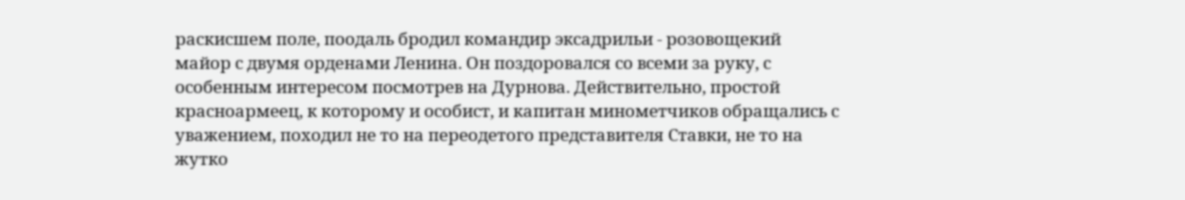раскисшем поле, поодаль бродил командир эксадрильи - розовощекий майор с двумя орденами Ленина. Он поздоровался со всеми за руку, с особенным интересом посмотрев на Дурнова. Действительно, простой красноармеец, к которому и особист, и капитан минометчиков обращались с уважением, походил не то на переодетого представителя Ставки, не то на жутко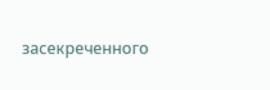засекреченного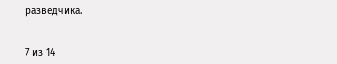разведчика.


7 из 14